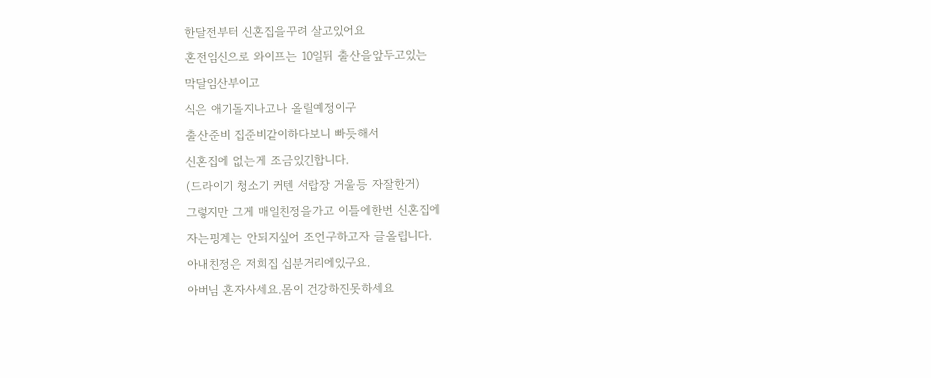한달전부터 신혼집을꾸려 살고있어요
혼전임신으로 와이프는 10일뒤 출산을앞두고있는
막달임산부이고
식은 애기돌지나고나 올릴예정이구
출산준비 집준비같이하다보니 빠듯해서
신혼집에 없는게 조금있긴합니다.
(드라이기 청소기 커텐 서랍장 거울등 자잘한거)
그렇지만 그게 매일친정을가고 이틀에한번 신혼집에
자는핑계는 안되지싶어 조언구하고자 글올립니다.
아내친정은 저희집 십분거리에있구요.
아버님 혼자사세요.몸이 건강하진못하세요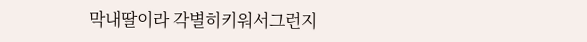막내딸이라 각별히키워서그런지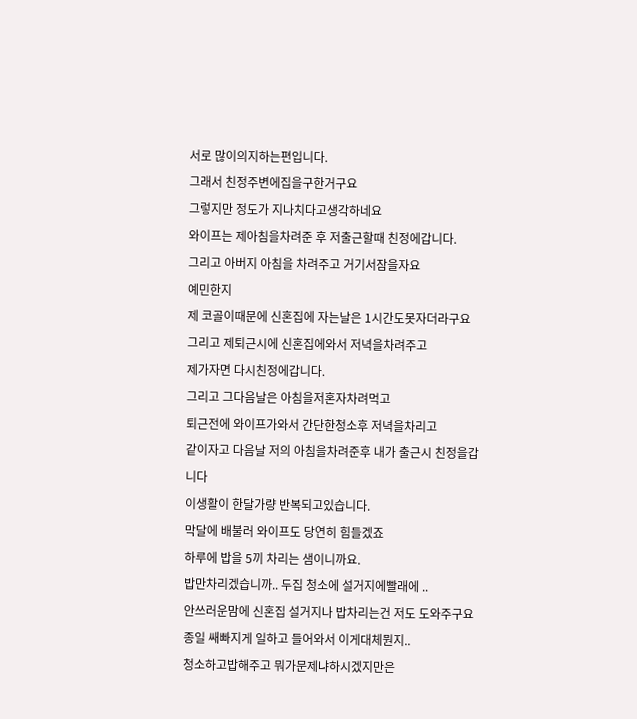서로 많이의지하는편입니다.
그래서 친정주변에집을구한거구요
그렇지만 정도가 지나치다고생각하네요
와이프는 제아침을차려준 후 저출근할때 친정에갑니다.
그리고 아버지 아침을 차려주고 거기서잠을자요
예민한지
제 코골이때문에 신혼집에 자는날은 1시간도못자더라구요
그리고 제퇴근시에 신혼집에와서 저녁을차려주고
제가자면 다시친정에갑니다.
그리고 그다음날은 아침을저혼자차려먹고
퇴근전에 와이프가와서 간단한청소후 저녁을차리고
같이자고 다음날 저의 아침을차려준후 내가 출근시 친정을갑니다
이생활이 한달가량 반복되고있습니다.
막달에 배불러 와이프도 당연히 힘들겠죠
하루에 밥을 5끼 차리는 샘이니까요.
밥만차리겠습니까.. 두집 청소에 설거지에빨래에 ..
안쓰러운맘에 신혼집 설거지나 밥차리는건 저도 도와주구요
종일 쌔빠지게 일하고 들어와서 이게대체뭔지..
청소하고밥해주고 뭐가문제냐하시겠지만은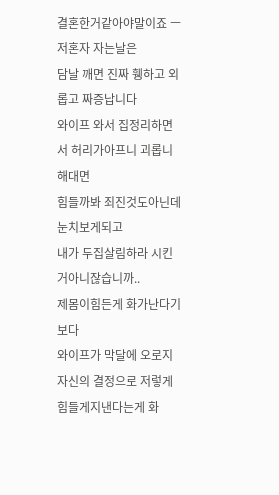결혼한거같아야말이죠 ㅡ저혼자 자는날은
담날 깨면 진짜 휑하고 외롭고 짜증납니다
와이프 와서 집정리하면서 허리가아프니 괴롭니 해대면
힘들까봐 죄진것도아닌데 눈치보게되고
내가 두집살림하라 시킨거아니잖습니까..
제몸이힘든게 화가난다기보다
와이프가 막달에 오로지 자신의 결정으로 저렇게힘들게지낸다는게 화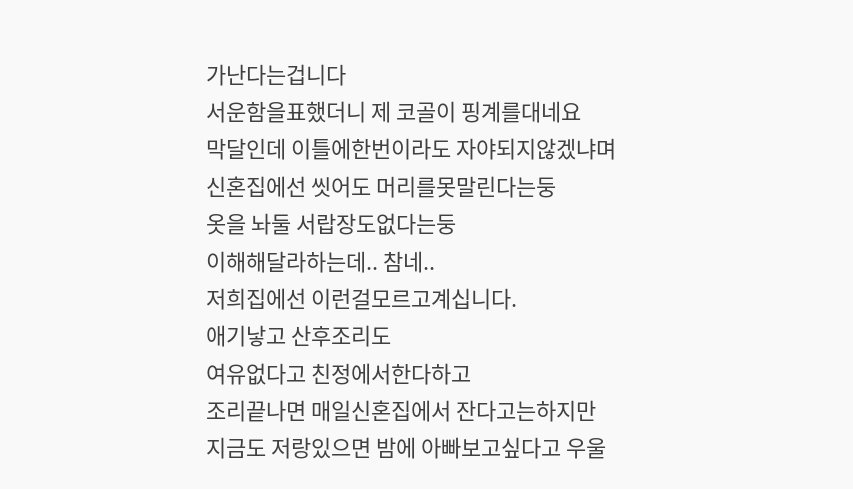가난다는겁니다
서운함을표했더니 제 코골이 핑계를대네요
막달인데 이틀에한번이라도 자야되지않겠냐며
신혼집에선 씻어도 머리를못말린다는둥
옷을 놔둘 서랍장도없다는둥
이해해달라하는데.. 참네..
저희집에선 이런걸모르고계십니다.
애기낳고 산후조리도
여유없다고 친정에서한다하고
조리끝나면 매일신혼집에서 잔다고는하지만
지금도 저랑있으면 밤에 아빠보고싶다고 우울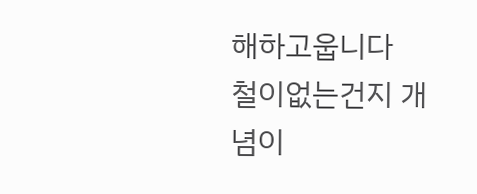해하고웁니다
철이없는건지 개념이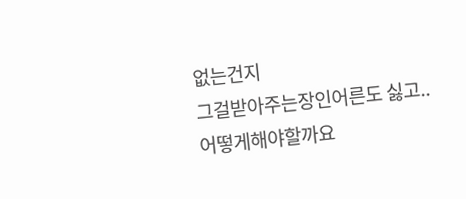없는건지
그걸받아주는장인어른도 싫고..
어떻게해야할까요